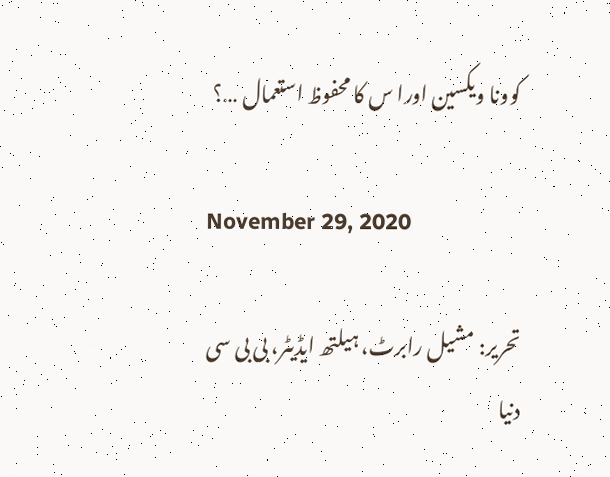کوونا ویکسین اورا س کا محفوظ استعمال …؟

November 29, 2020

تحریر: مشیل رابرٹ، ہیلتھ ایڈیٹر، بی بی سی
دنیا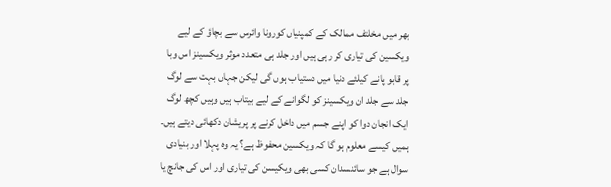بھر میں مخلتف ممالک کے کمپنیاں کورونا وائرس سے بچاؤ کے لیے ویکسین کی تیاری کر رہی ہیں اور جلد ہی متعدد موثر ویکسینز اس وبا پر قابو پانے کیلئے دنیا میں دستیاب ہوں گی لیکن جہاں بہت سے لوگ جلد سے جلد ان ویکسینز کو لگوانے کے لیے بیتاب ہیں وہیں کچھ لوگ ایک انجان دوا کو اپنے جسم میں داخل کرنے پر پریشان دکھائی دیتے ہیں۔ ہمیں کیسے معلوم ہو گا کہ ویکسین محفوظ ہے؟ یہ وہ پہلا اور بنیادی سوال ہے جو سائنسدان کسی بھی ویکیسن کی تیاری اور اس کی جانچ یا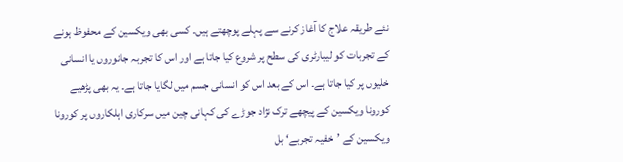نئے طریقہ علاج کا آغاز کرنے سے پہلے پوچھتے ہیں۔ کسی بھی ویکسین کے محفوظ ہونے کے تجربات کو لیبارٹری کی سطح پر شروع کیا جاتا ہے اور اس کا تجربہ جانوروں یا انسانی خلیوں پر کیا جاتا ہے۔ اس کے بعد اس کو انسانی جسم میں لگایا جاتا ہے۔ یہ بھی پڑھیے کورونا ویکسین کے پیچھے ترک نژاد جوڑے کی کہانی چین میں سرکاری اہلکاروں پر کورونا ویکسین کے ’خفیہ تجربے‘ بل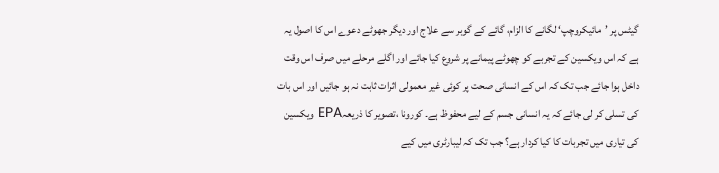گیٹس پر ’مائیکروچپ‘ لگانے کا الزام، گائے کے گوبر سے علاج اور دیگر جھوٹے دعوے اس کا اصول یہ ہے کہ اس ویکسین کے تجربے کو چھوٹے پیمانے پر شروع کیا جائے اور اگلے مرحلے میں صرف اس وقت داخل ہوا جائے جب تک کہ اس کے انسانی صحت پر کوئی غیر معمولی اثرات ثابت نہ ہو جائیں اور اس بات کی تسلی کر لی جائے کہ یہ انسانی جسم کے لیے محفوظ ہے۔ کورونا ،تصویر کا ذریعہEPA ویکسین کی تیاری میں تجربات کا کیا کردار ہے؟ جب تک کہ لیبارٹری میں کیے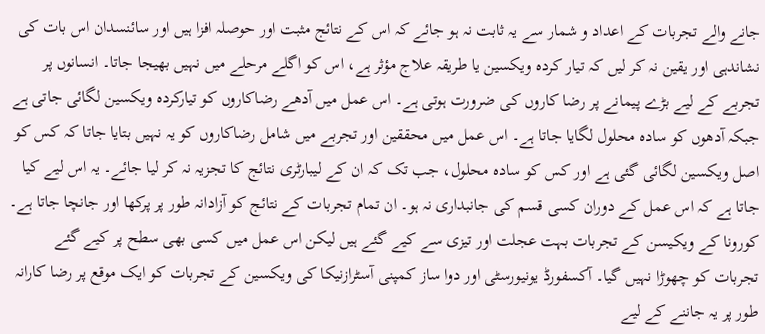جانے والے تجربات کے اعداد و شمار سے یہ ثابت نہ ہو جائے کہ اس کے نتائج مثبت اور حوصلہ افزا ہیں اور سائنسدان اس بات کی نشاندہی اور یقین نہ کر لیں کہ تیار کردہ ویکسین یا طریقہ علاج مؤثر ہے، اس کو اگلے مرحلے میں نہیں بھیجا جاتا۔ انسانوں پر تجربے کے لیے بڑے پیمانے پر رضا کاروں کی ضرورت ہوتی ہے۔ اس عمل میں آدھے رضاکاروں کو تیارکردہ ویکسین لگائی جاتی ہے جبکہ آدھوں کو سادہ محلول لگایا جاتا ہے۔ اس عمل میں محققین اور تجربے میں شامل رضاکاروں کو یہ نہیں بتایا جاتا کہ کس کو اصل ویکسین لگائی گئی ہے اور کس کو سادہ محلول، جب تک کہ ان کے لیبارٹری نتائج کا تجزیہ نہ کر لیا جائے۔ یہ اس لیے کیا جاتا ہے کہ اس عمل کے دوران کسی قسم کی جانبداری نہ ہو۔ ان تمام تجربات کے نتائج کو آزادانہ طور پر پرکھا اور جانچا جاتا ہے۔ کورونا کے ویکیسن کے تجربات بہت عجلت اور تیزی سے کیے گئے ہیں لیکن اس عمل میں کسی بھی سطح پر کیے گئے تجربات کو چھوڑا نہیں گیا۔ آکسفورڈ یونیورسٹی اور دوا ساز کمپنی آسٹرازنیکا کی ویکسین کے تجربات کو ایک موقع پر رضا کارانہ طور پر یہ جاننے کے لیے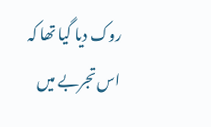روک دیا گیا تھا کہ اس تجربے میں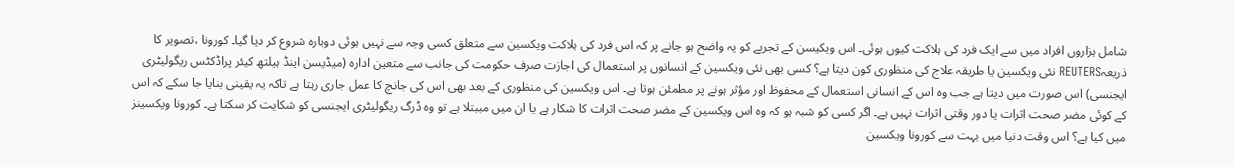شامل ہزاروں افراد میں سے ایک فرد کی ہلاکت کیوں ہوئی۔ اس ویکیسن کے تجربے کو یہ واضح ہو جانے پر کہ اس فرد کی ہلاکت ویکسین سے متعلق کسی وجہ سے نہیں ہوئی دوبارہ شروع کر دیا گیا۔ کورونا ،تصویر کا ذریعہREUTERS نئی ویکسین یا طریقہ علاج کی منظوری کون دیتا ہے؟ کسی بھی نئی ویکسین کے انسانوں پر استعمال کی اجازت صرف حکومت کی جانب سے متعین ادارہ (میڈیسن اینڈ ہیلتھ کیئر پراڈکٹس ریگولیٹری ایجنسی) اس صورت میں دیتا ہے جب وہ اس کے انسانی استعمال کے محفوظ اور مؤثر ہونے پر مطمئن ہوتا ہے۔ اس ویکسین کی منظوری کے بعد بھی اس کی جانچ کا عمل جاری رہتا ہے تاکہ یہ یقینی بنایا جا سکے کہ اس کے کوئی مضر صحت اثرات یا دور وقتی اثرات نہیں ہے۔ اگر کسی کو شبہ ہو کہ وہ اس ویکسین کے مضر صحت اثرات کا شکار ہے یا ان میں مببتلا ہے تو وہ ڈرگ ریگولیٹری ایجنسی کو شکایت کر سکتا ہے۔ کورونا ویکسینز میں کیا ہے؟ اس وقت دنیا میں بہت سے کورونا ویکسین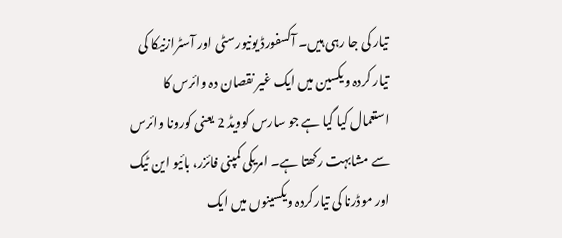تیار کی جا رہی ہیں۔ آکسفورڈ یونیورسٹی اور آسٹرازنیکا کی تیار کردہ ویکسین میں ایک غیر نقصان دہ وائرس کا استعمال کیا گیا ہے جو سارس کوویڈ 2 یعنی کورونا وائرس سے مشابہت رکھتا ہے۔ امریکی کمپنی فائزر، بائیو این ٹیک اور موڈرنا کی تیارکردہ ویکسینوں میں ایک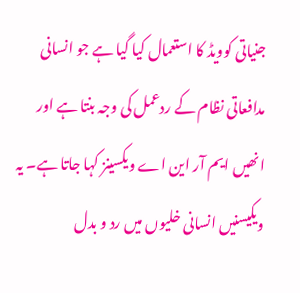جنیاتی کوویڈ کا استعمال کیا گیا ہے جو انسانی مدافعاتی نظام کے ردعمل کی وجہ بنتا ہے اور انھیں ایم آر این اے ویکسینز کہا جاتا ہے۔ یہ ویکیسنیں انسانی خلیوں میں رد و بدل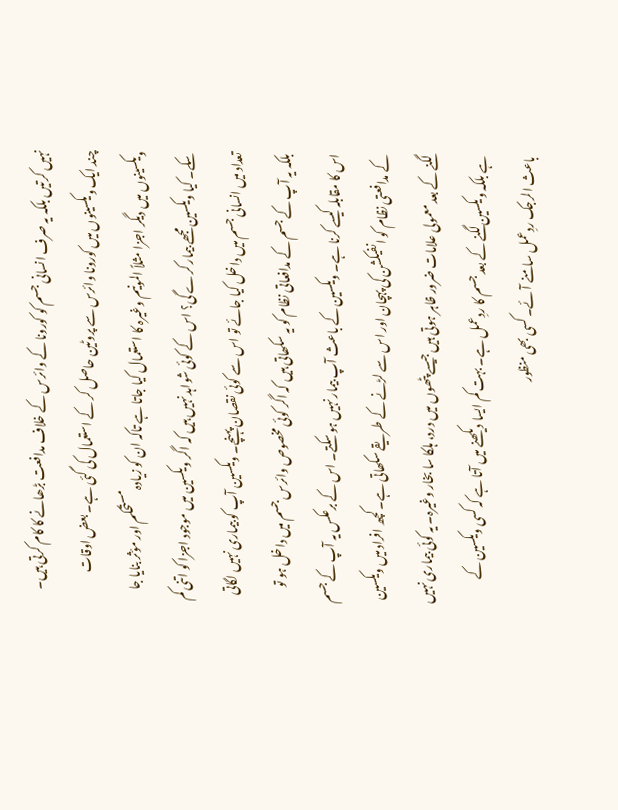نہیں کرتیں بلکہ یہ صرف انسانی جسم کو کورونا کے وائرس کے خلاف مدافعت بڑھانے کا کام کرتی ہیں۔ چند ایک ویکسینوں میں کورونا وائرس سے پروٹین حاصل کر کے استعمال کی گئی ہے۔ بعض اوقات ویکسینوں میں دیگر اجزا مثلاً المونیم وغیرہ کا استعمال کیا جاتا ہے تاکہ ان کو زیادہ مستحکم اور مؤثر بنایا جا سکے۔ کیا ویکسین مجھے بیمار کرے گی؟ اس کے کوئی شواہد نہیں ہیں کہ اگر ویکسین میں موجود اجزا کو اتنی کم تعداد میں انسانی جسم میں داخل کیا جائے تو اس سے کوئی نقصان پہنچے۔ ویکسین آپ کو بیماری نہیں لگاتی بلکہ یہ آپ کے جسم کے مدافعاتی نظام کو یہ سکھاتی ہیں کہ اگر کوئی مخصوص وائرس جسم میں داخل ہو تو اس کا مقابلہ کیسے کرنا ہے۔ ویکسین کے باعث آپ بیمار نہیں ہو سکتے۔ اس کے برعکس یہ آپ کے جسم کے مدافعتی نظام کو انفیکشن کی پہچان اور اس سے لڑنے کے طریقے سکھاتی ہے۔ کچھ افراد میں ویکسین لگنے کے بعد معمولی علامات ضرور ظاہر ہوتی ہیں جیسے پٹھوں میں درد، ہلکا سا بخار وغیرہ۔ یہ کوئی بیماری نہیں ہے بلکہ ویکسین لگنے کے بعد جسم کا ردِعمل ہے۔ بہت کم ایسا دیکھنے میں آتا ہے کہ کسی ویکسین کے باعث الرجک ردِعمل سامنے آئے۔ کسی بھی منظور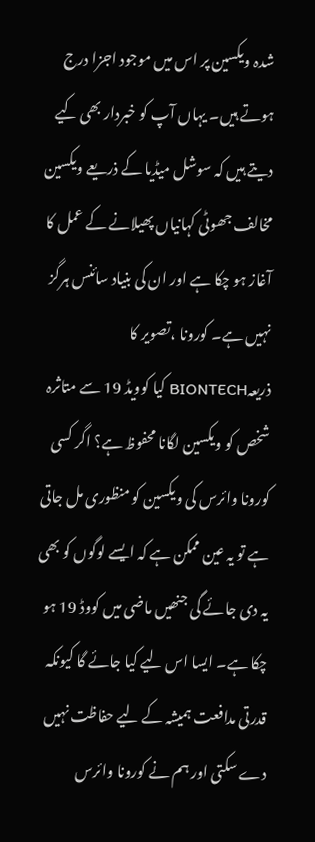شدہ ویکسین پر اس میں موجود اجزا درج ہوتے ہیں۔ یہاں آپ کو خبردار بھی کیے دیتے ہیں کہ سوشل میڈیا کے ذریعے ویکسین مخالف جھوٹی کہانیاں پھیلانے کے عمل کا آغاز ہو چکا ہے اور ان کی بنیاد سائنس ہرگز نہیں ہے۔ کورونا ،تصویر کا ذریعہBIONTECH کیا کوویڈ 19 سے متاثرہ شخص کو ویکسین لگانا محفوظ ہے؟ اگر کسی کورونا وائرس کی ویکسین کو منظوری مل جاتی ہے تو یہ عین ممکن ہے کہ ایسے لوگوں کو بھی یہ دی جائے گی جنھیں ماضی میں کووڈ 19 ہو چکا ہے۔ ایسا اس لیے کیا جائے گا کیونکہ قدرتی مدافعت ہمیشہ کے لیے حفاظت نہیں دے سکتی اور ہم نے کورونا وائرس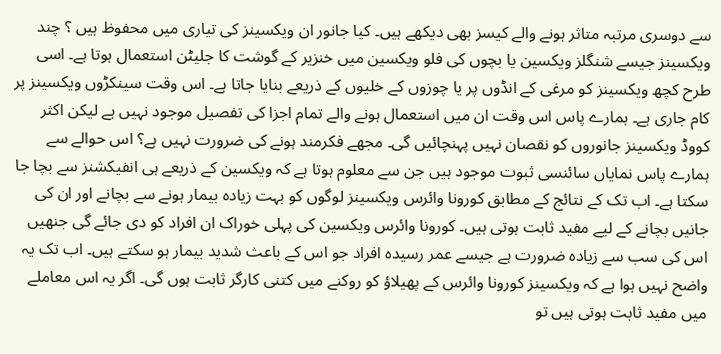سے دوسری مرتبہ متاثر ہونے والے کیسز بھی دیکھے ہیں۔ کیا جانور ان ویکسینز کی تیاری میں محفوظ ہیں ؟ چند ویکسینز جیسے شنگلز ویکسین یا بچوں کی فلو ویکسین میں خنزیر کے گوشت کا جلیٹن استعمال ہوتا ہے۔ اسی طرح کچھ ویکسینز کو مرغی کے انڈوں پر یا چوزوں کے خلیوں کے ذریعے بنایا جاتا ہے۔ اس وقت سینکڑوں ویکسینز پر کام جاری ہے۔ ہمارے پاس اس وقت ان میں استعمال ہونے والے تمام اجزا کی تفصیل موجود نہیں ہے لیکن اکثر کووڈ ویکسینز جانوروں کو نقصان نہیں پہنچائیں گی۔ مجھے فکرمند ہونے کی ضرورت نہیں ہے؟ اس حوالے سے ہمارے پاس نمایاں سائنسی ثبوت موجود ہیں جن سے معلوم ہوتا ہے کہ ویکسین کے ذریعے ہی انفیکشنز سے بچا جا سکتا ہے۔ اب تک کے نتائج کے مطابق کورونا وائرس ویکسینز لوگوں کو بہت زیادہ بیمار ہونے سے بچانے اور ان کی جانیں بچانے کے لیے مفید ثابت ہوتی ہیں۔ کورونا وائرس ویکسین کی پہلی خوراک ان افراد کو دی جائے گی جنھیں اس کی سب سے زیادہ ضرورت ہے جیسے عمر رسیدہ افراد جو اس کے باعث شدید بیمار ہو سکتے ہیں۔ اب تک یہ واضح نہیں ہوا ہے کہ ویکسینز کورونا وائرس کے پھیلاؤ کو روکنے میں کتنی کارگر ثابت ہوں گی۔ اگر یہ اس معاملے میں مفید ثابت ہوتی ہیں تو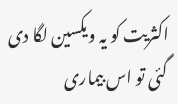اکثریت کو یہ ویکسین لگا دی گئی تو اس بیماری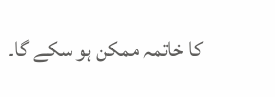کا خاتمہ ممکن ہو سکے گا۔